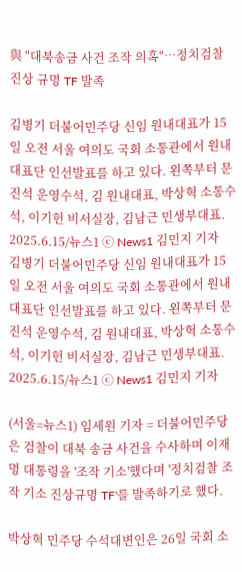與 "대북송금 사건 조작 의혹"…정치검찰 진상 규명 TF 발족

김병기 더불어민주당 신임 원내대표가 15일 오전 서울 여의도 국회 소통관에서 원내대표단 인선발표를 하고 있다. 왼쪽부터 문진석 운영수석, 김 원내대표, 박상혁 소통수석, 이기헌 비서실장, 김남근 민생부대표. 2025.6.15/뉴스1 ⓒ News1 김민지 기자
김병기 더불어민주당 신임 원내대표가 15일 오전 서울 여의도 국회 소통관에서 원내대표단 인선발표를 하고 있다. 왼쪽부터 문진석 운영수석, 김 원내대표, 박상혁 소통수석, 이기헌 비서실장, 김남근 민생부대표. 2025.6.15/뉴스1 ⓒ News1 김민지 기자

(서울=뉴스1) 임세원 기자 = 더불어민주당은 검찰이 대북 송금 사건을 수사하며 이재명 대통령을 '조작 기소'했다며 '정치검찰 조작 기소 진상규명 TF'를 발족하기로 했다.

박상혁 민주당 수석대변인은 26일 국회 소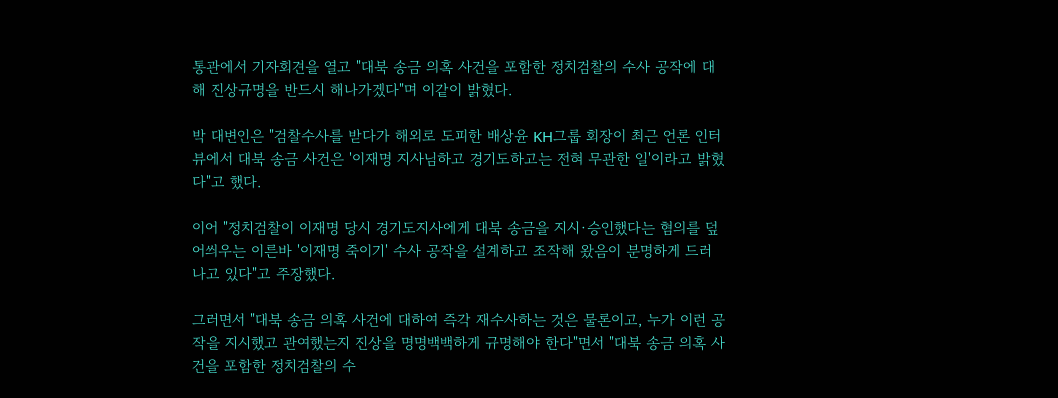통관에서 기자회견을 열고 "대북 송금 의혹 사건을 포함한 정치검찰의 수사 공작에 대해 진상규명을 반드시 해나가겠다"며 이같이 밝혔다.

박 대변인은 "검찰수사를 받다가 해외로 도피한 배상윤 KH그룹 회장이 최근 언론 인터뷰에서 대북 송금 사건은 '이재명 지사님하고 경기도하고는 전혀 무관한 일'이라고 밝혔다"고 했다.

이어 "정치검찰이 이재명 당시 경기도지사에게 대북 송금을 지시·승인했다는 혐의를 덮어씌우는 이른바 '이재명 죽이기' 수사 공작을 설계하고 조작해 왔음이 분명하게 드러나고 있다"고 주장했다.

그러면서 "대북 송금 의혹 사건에 대하여 즉각 재수사하는 것은 물론이고, 누가 이런 공작을 지시했고 관여했는지 진상을 명명백백하게 규명해야 한다"면서 "대북 송금 의혹 사건을 포함한 정치검찰의 수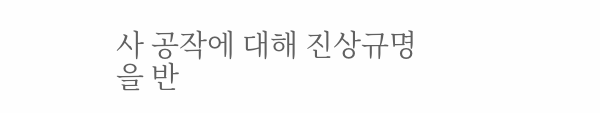사 공작에 대해 진상규명을 반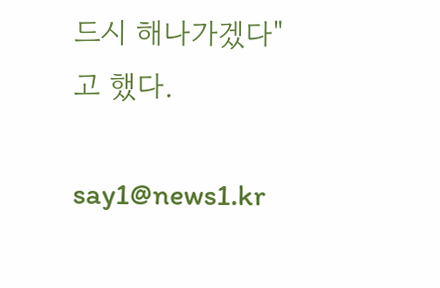드시 해나가겠다"고 했다.

say1@news1.kr